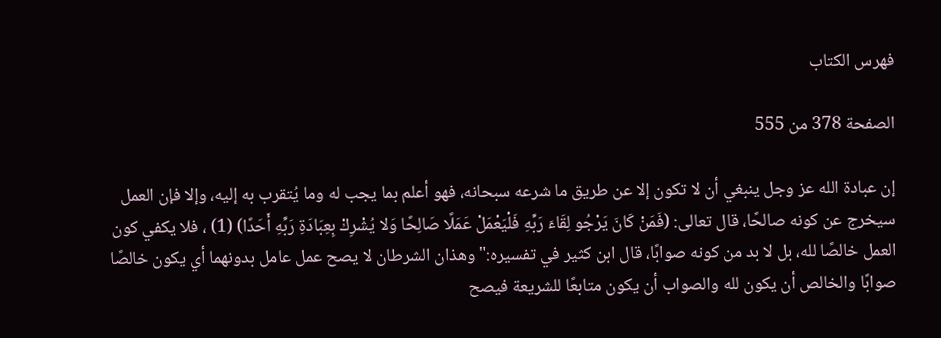فهرس الكتاب

الصفحة 378 من 555

إن عبادة الله عز وجل ينبغي أن لا تكون إلا عن طريق ما شرعه سبحانه، فهو أعلم بما يجب له وما يُتقرب به إليه، وإلا فإن العمل سيخرج عن كونه صالحًا، قال تعالى: (فَمَنْ كَانَ يَرْجُو لِقَاءَ رَبِّهِ فَلْيَعْمَلْ عَمَلًا صَالِحًا وَلا يُشْرِكْ بِعِبَادَةِ رَبِّهِ أَحَدًا) (1) ، فلا يكفي كون العمل خالصًا لله، بل لا بد من كونه صوابًا، قال ابن كثير في تفسيره:"وهذان الشرطان لا يصح عمل عامل بدونهما أي يكون خالصًا صوابًا والخالص أن يكون لله والصواب أن يكون متابعًا للشريعة فيصح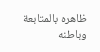ظاهره بالمتابعة وباطنه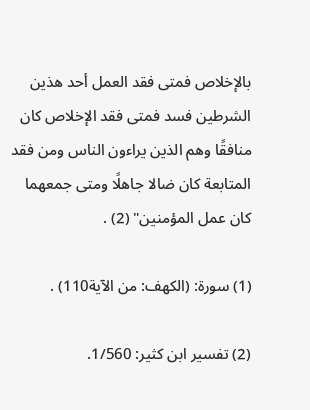بالإخلاص فمتى فقد العمل أحد هذين الشرطين فسد فمتى فقد الإخلاص كان منافقًا وهم الذين يراءون الناس ومن فقد المتابعة كان ضالا جاهلًا ومتى جمعهما كان عمل المؤمنين" (2) .

(1) سورة: (الكهف: من الآية110) .

(2) تفسير ابن كثير: 1/560.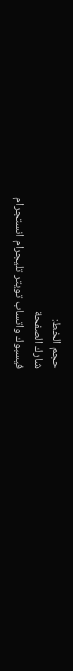حجم الخط:
شارك الصفحة
فيسبوك واتساب تويتر تليجرام انستجرام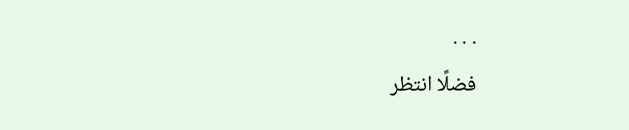. . .
فضلًا انتظر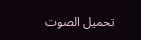تحميل الصوت